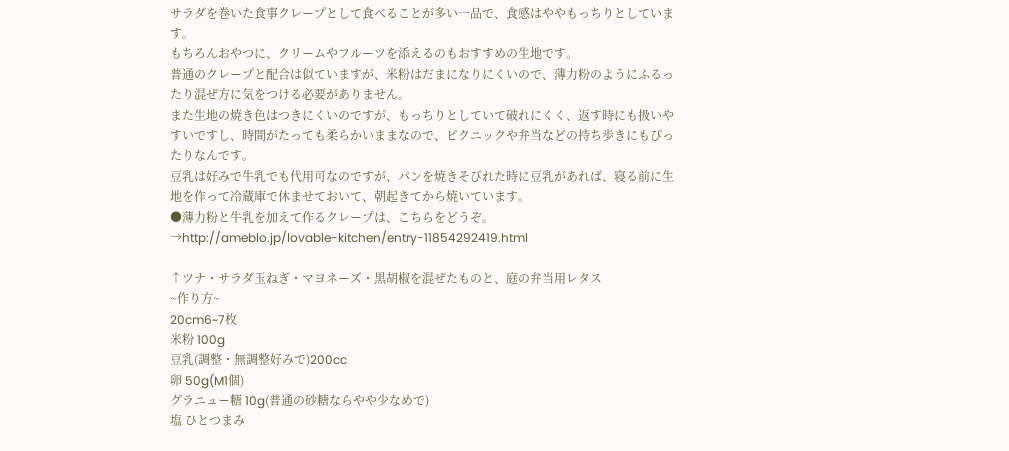サラダを巻いた食事クレープとして食べることが多い一品で、食感はややもっちりとしています。
もちろんおやつに、クリームやフルーツを添えるのもおすすめの生地です。
普通のクレープと配合は似ていますが、米粉はだまになりにくいので、薄力粉のようにふるったり混ぜ方に気をつける必要がありません。
また生地の焼き色はつきにくいのですが、もっちりとしていて破れにくく、返す時にも扱いやすいですし、時間がたっても柔らかいままなので、ピクニックや弁当などの持ち歩きにもぴったりなんです。
豆乳は好みで牛乳でも代用可なのですが、パンを焼きそびれた時に豆乳があれば、寝る前に生地を作って冷蔵庫で休ませておいて、朝起きてから焼いています。
●薄力粉と牛乳を加えて作るクレープは、こちらをどうぞ。
→http://ameblo.jp/lovable-kitchen/entry-11854292419.html

↑ツナ・サラダ玉ねぎ・マヨネーズ・黒胡椒を混ぜたものと、庭の弁当用レタス
~作り方~
20cm6~7枚
米粉 100g
豆乳(調整・無調整好みで)200cc
卵 50g(M1個)
グラニュー糖 10g(普通の砂糖ならやや少なめで)
塩 ひとつまみ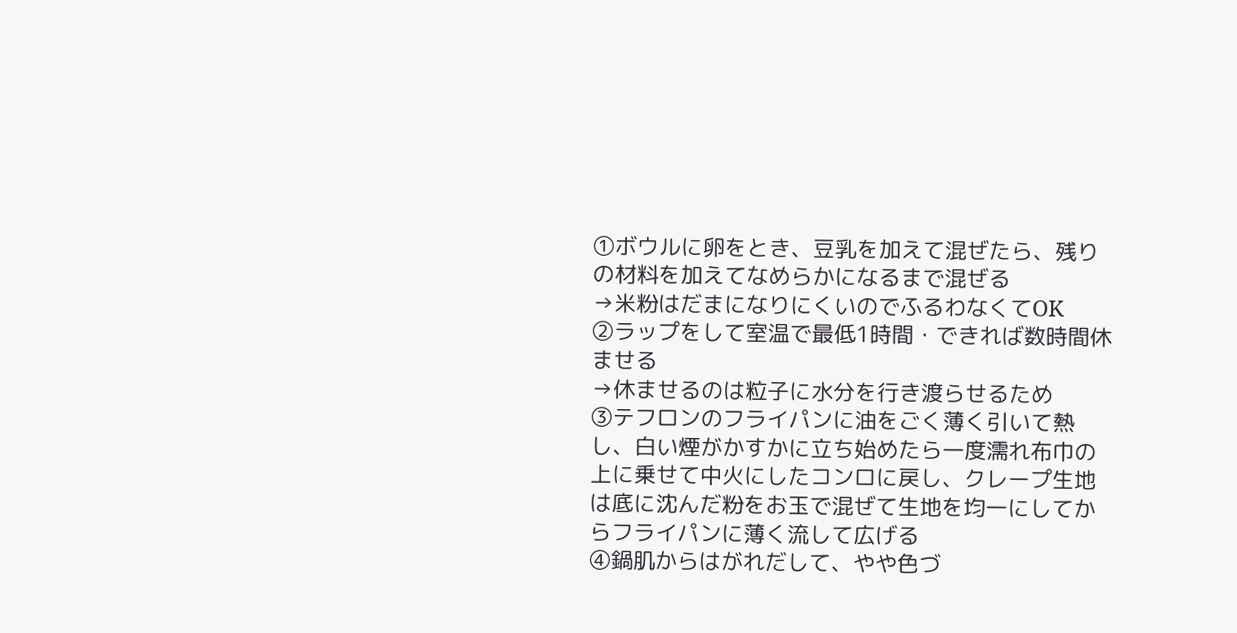①ボウルに卵をとき、豆乳を加えて混ぜたら、残りの材料を加えてなめらかになるまで混ぜる
→米粉はだまになりにくいのでふるわなくてOK
②ラップをして室温で最低1時間・できれば数時間休ませる
→休ませるのは粒子に水分を行き渡らせるため
③テフロンのフライパンに油をごく薄く引いて熱し、白い煙がかすかに立ち始めたら一度濡れ布巾の上に乗せて中火にしたコンロに戻し、クレープ生地は底に沈んだ粉をお玉で混ぜて生地を均一にしてからフライパンに薄く流して広げる
④鍋肌からはがれだして、やや色づ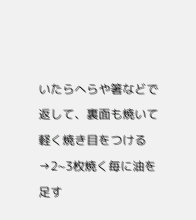いたらへらや箸などで返して、裏面も焼いて軽く焼き目をつける
→2~3枚焼く毎に油を足す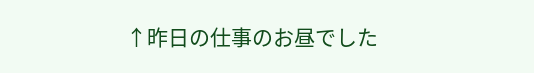↑昨日の仕事のお昼でした